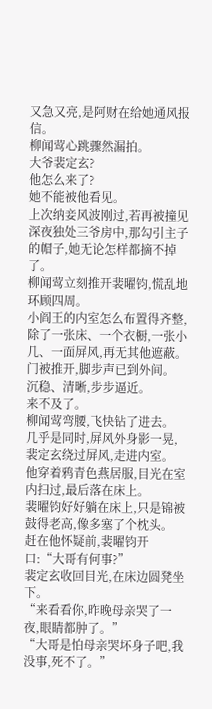又急又亮,是阿财在给她通风报信。
柳闻莺心跳骤然漏拍。
大爷裴定玄?
他怎么来了?
她不能被他看见。
上次纳妾风波刚过,若再被撞见深夜独处三爷房中,那勾引主子的帽子,她无论怎样都摘不掉了。
柳闻莺立刻推开裴曜钧,慌乱地环顾四周。
小阎王的内室怎么布置得齐整,除了一张床、一个衣橱,一张小几、一面屏风,再无其他遮蔽。
门被推开,脚步声已到外间。
沉稳、清晰,步步逼近。
来不及了。
柳闻莺弯腰,飞快钻了进去。
几乎是同时,屏风外身影一晃,裴定玄绕过屏风,走进内室。
他穿着鸦青色燕居服,目光在室内扫过,最后落在床上。
裴曜钧好好躺在床上,只是锦被鼓得老高,像多塞了个枕头。
赶在他怀疑前,裴曜钧开口:“大哥有何事?”
裴定玄收回目光,在床边圆凳坐下。
“来看看你,昨晚母亲哭了一夜,眼睛都肿了。”
“大哥是怕母亲哭坏身子吧,我没事,死不了。”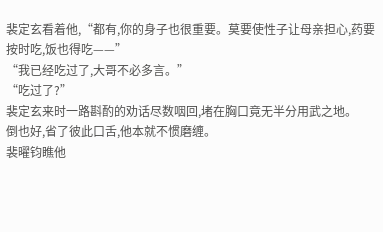裴定玄看着他,“都有,你的身子也很重要。莫要使性子让母亲担心,药要按时吃,饭也得吃——”
“我已经吃过了,大哥不必多言。”
“吃过了?”
裴定玄来时一路斟酌的劝话尽数咽回,堵在胸口竟无半分用武之地。
倒也好,省了彼此口舌,他本就不惯磨缠。
裴曜钧瞧他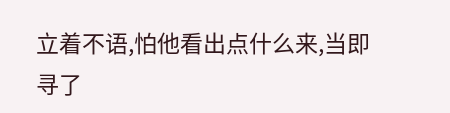立着不语,怕他看出点什么来,当即寻了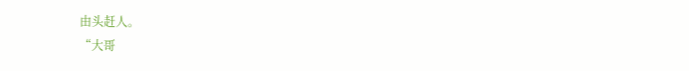由头赶人。
“大哥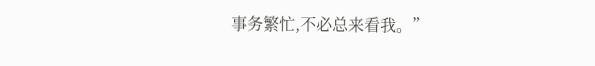事务繁忙,不必总来看我。”